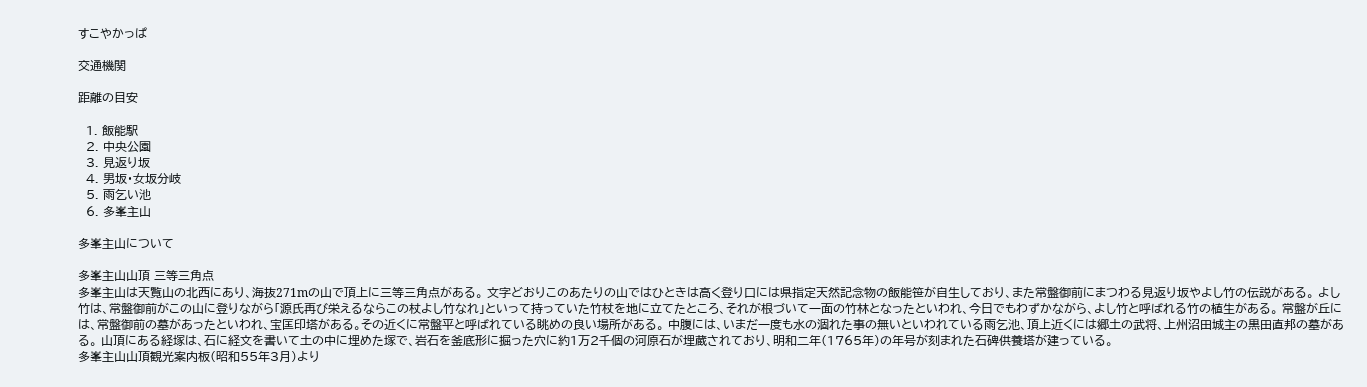すこやかっぱ

交通機関

距離の目安

  1. 飯能駅
  2. 中央公園
  3. 見返り坂
  4. 男坂・女坂分岐
  5. 雨乞い池
  6. 多峯主山

多峯主山について

多峯主山山頂 三等三角点
多峯主山は天覧山の北西にあり、海抜271mの山で頂上に三等三角点がある。 文字どおりこのあたりの山ではひときは高く登り口には県指定天然記念物の飯能笹が自生しており、また常盤御前にまつわる見返り坂やよし竹の伝説がある。 よし竹は、常盤御前がこの山に登りながら「源氏再び栄えるならこの杖よし竹なれ」といって持っていた竹杖を地に立てたところ、それが根づいて一面の竹林となったといわれ、今日でもわずかながら、よし竹と呼ばれる竹の植生がある。 常盤が丘には、常盤御前の墓があったといわれ、宝匡印塔がある。その近くに常盤平と呼ばれている眺めの良い場所がある。 中腹には、いまだ一度も水の涸れた事の無いといわれている雨乞池、頂上近くには郷土の武将、上州沼田城主の黒田直邦の墓がある。 山頂にある経塚は、石に経文を書いて土の中に埋めた塚で、岩石を釜底形に掘った穴に約1万2千個の河原石が埋蔵されており、明和二年(1765年)の年号が刻まれた石碑供養塔が建っている。
多峯主山山頂観光案内板(昭和55年3月)より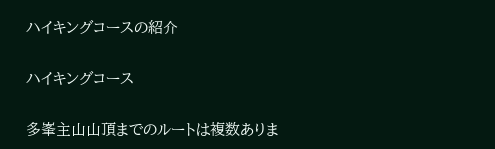ハイキングコースの紹介

ハイキングコース

多峯主山山頂までのルートは複数ありま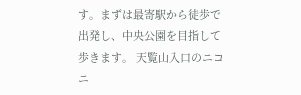す。まずは最寄駅から徒歩で出発し、中央公園を目指して歩きます。 天覧山入口のニコニ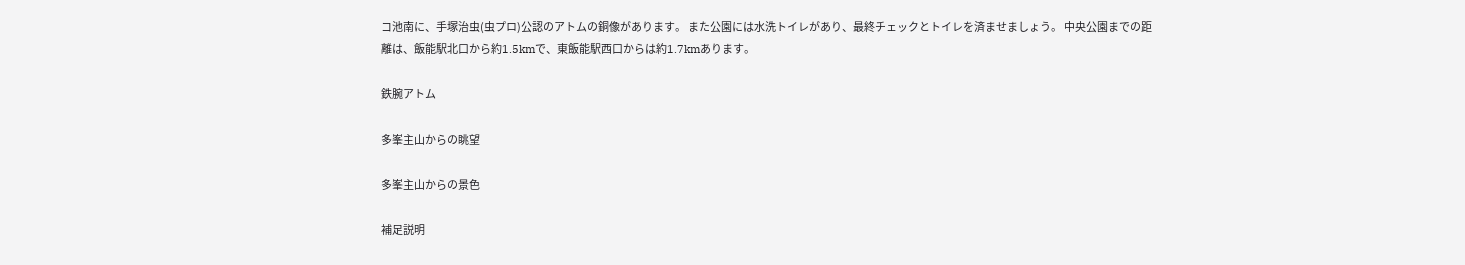コ池南に、手塚治虫(虫プロ)公認のアトムの銅像があります。 また公園には水洗トイレがあり、最終チェックとトイレを済ませましょう。 中央公園までの距離は、飯能駅北口から約1.5kmで、東飯能駅西口からは約1.7kmあります。

鉄腕アトム

多峯主山からの眺望

多峯主山からの景色

補足説明